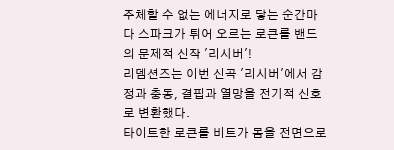주체할 수 없는 에너지로 닿는 순간마다 스파크가 튀어 오르는 로큰롤 밴드의 문제적 신작 '리시버'!
리뎀션즈는 이번 신곡 '리시버'에서 감정과 충동, 결핍과 열망을 전기적 신호로 변환했다.
타이트한 로큰롤 비트가 몸을 전면으로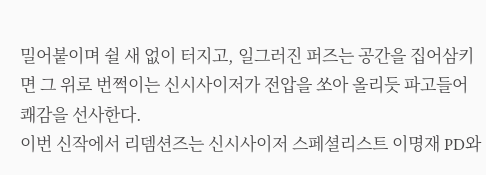밀어붙이며 쉴 새 없이 터지고, 일그러진 퍼즈는 공간을 집어삼키면 그 위로 번쩍이는 신시사이저가 전압을 쏘아 올리듯 파고들어 쾌감을 선사한다.
이번 신작에서 리뎀션즈는 신시사이저 스페셜리스트 이명재 PD와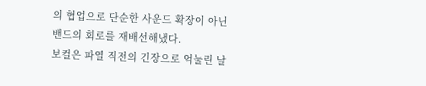의 협업으로 단순한 사운드 확장이 아닌 밴드의 회로를 재배선해냈다.
보컬은 파열 직전의 긴장으로 억눌린 날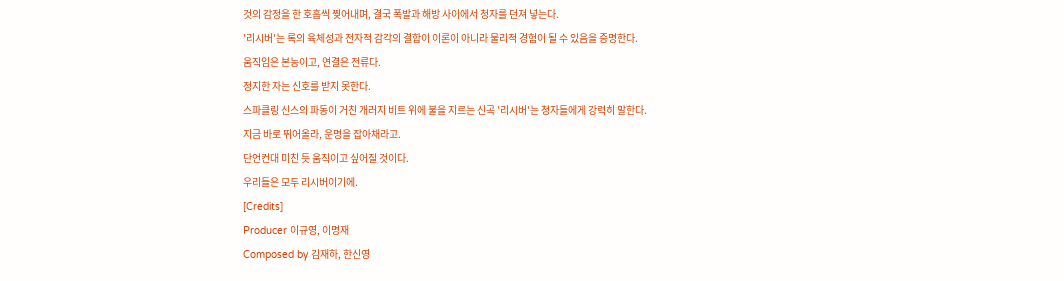것의 감정을 한 호흡씩 찢어내며, 결국 폭발과 해방 사이에서 청자를 던져 넣는다.
'리시버'는 록의 육체성과 전자적 감각의 결합이 이론이 아니라 물리적 경험이 될 수 있음을 증명한다.
움직임은 본능이고, 연결은 전류다.
정지한 자는 신호를 받지 못한다.
스파클링 신스의 파동이 거친 개러지 비트 위에 불을 지르는 신곡 '리시버'는 청자들에게 강력히 말한다.
지금 바로 뛰어올라, 운명을 잡아채라고.
단언컨대 미친 듯 움직이고 싶어질 것이다.
우리들은 모두 리시버이기에.
[Credits]
Producer 이규영, 이명재
Composed by 김재하, 한신영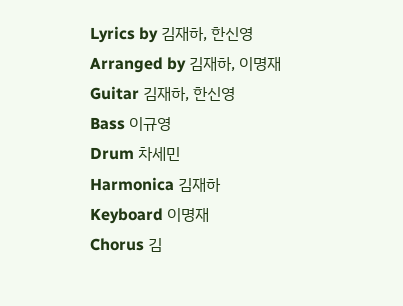Lyrics by 김재하, 한신영
Arranged by 김재하, 이명재
Guitar 김재하, 한신영
Bass 이규영
Drum 차세민
Harmonica 김재하
Keyboard 이명재
Chorus 김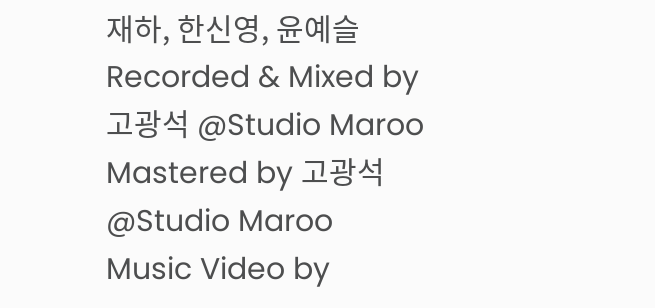재하, 한신영, 윤예슬
Recorded & Mixed by 고광석 @Studio Maroo
Mastered by 고광석 @Studio Maroo
Music Video by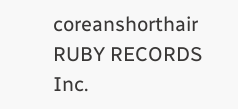coreanshorthair
RUBY RECORDS Inc.